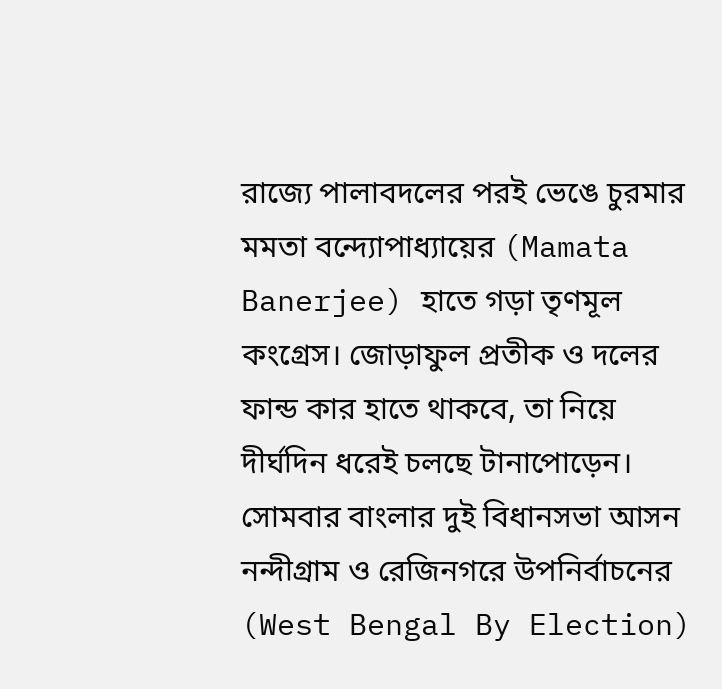রাজ্যে পালাবদলের পরই ভেঙে চুরমার মমতা বন্দ্যোপাধ্যায়ের (Mamata Banerjee) হাতে গড়া তৃণমূল কংগ্রেস। জোড়াফুল প্রতীক ও দলের ফান্ড কার হাতে থাকবে, তা নিয়ে দীর্ঘদিন ধরেই চলছে টানাপোড়েন। সোমবার বাংলার দুই বিধানসভা আসন নন্দীগ্রাম ও রেজিনগরে উপনির্বাচনের (West Bengal By Election)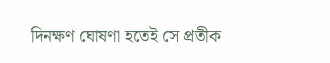দিনক্ষণ ঘোষণা হতেই সে প্রতীক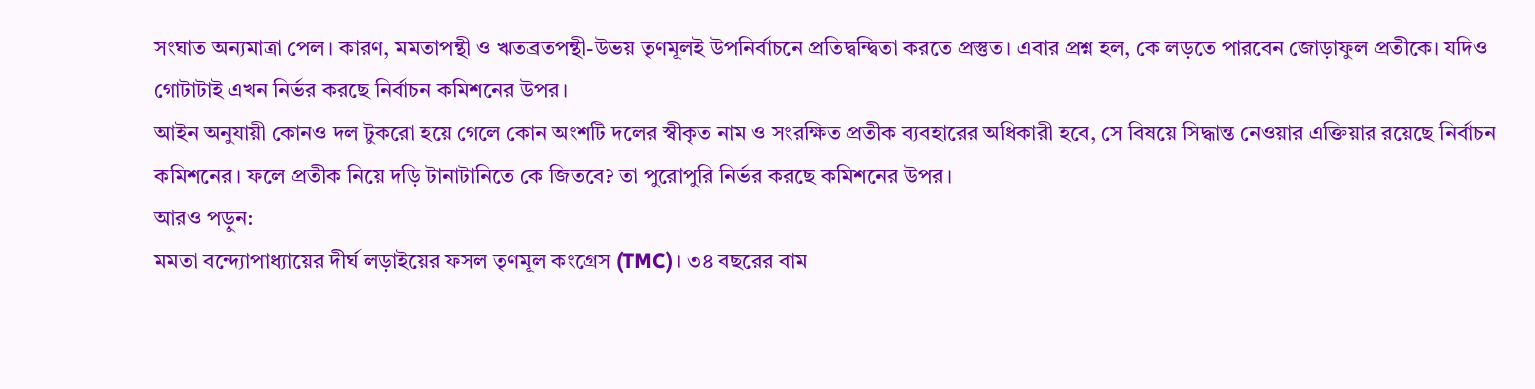সংঘাত অন্যমাত্রা পেল। কারণ, মমতাপন্থী ও ঋতব্রতপন্থী-উভয় তৃণমূলই উপনির্বাচনে প্রতিদ্বন্দ্বিতা করতে প্রস্তুত। এবার প্রশ্ন হল, কে লড়তে পারবেন জোড়াফুল প্রতীকে। যদিও গোটাটাই এখন নির্ভর করছে নির্বাচন কমিশনের উপর।
আইন অনুযায়ী কোনও দল টুকরো হয়ে গেলে কোন অংশটি দলের স্বীকৃত নাম ও সংরক্ষিত প্রতীক ব্যবহারের অধিকারী হবে, সে বিষয়ে সিদ্ধান্ত নেওয়ার এক্তিয়ার রয়েছে নির্বাচন কমিশনের। ফলে প্রতীক নিয়ে দড়ি টানাটানিতে কে জিতবে? তা পুরোপুরি নির্ভর করছে কমিশনের উপর।
আরও পড়ুন:
মমতা বন্দ্যোপাধ্যায়ের দীর্ঘ লড়াইয়ের ফসল তৃণমূল কংগ্রেস (TMC)। ৩৪ বছরের বাম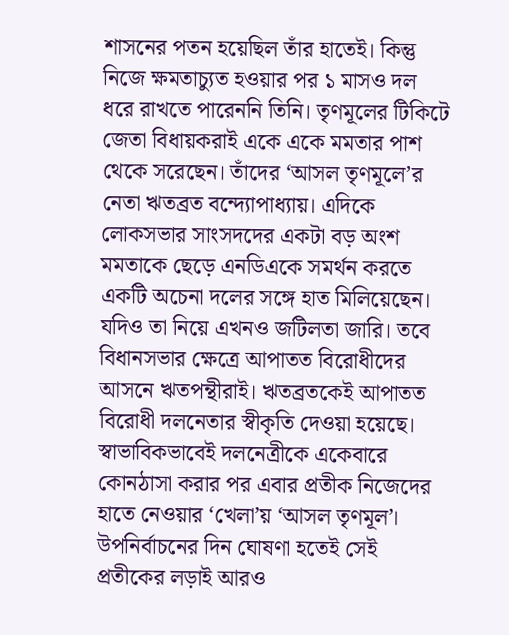শাসনের পতন হয়েছিল তাঁর হাতেই। কিন্তু নিজে ক্ষমতাচ্যুত হওয়ার পর ১ মাসও দল ধরে রাখতে পারেননি তিনি। তৃণমূলের টিকিটে জেতা বিধায়করাই একে একে মমতার পাশ থেকে সরেছেন। তাঁদের ‘আসল তৃণমূলে’র নেতা ঋতব্রত বন্দ্যোপাধ্যায়। এদিকে লোকসভার সাংসদদের একটা বড় অংশ মমতাকে ছেড়ে এনডিএকে সমর্থন করতে একটি অচেনা দলের সঙ্গে হাত মিলিয়েছেন। যদিও তা নিয়ে এখনও জটিলতা জারি। তবে বিধানসভার ক্ষেত্রে আপাতত বিরোধীদের আসনে ঋতপন্থীরাই। ঋতব্রতকেই আপাতত বিরোধী দলনেতার স্বীকৃতি দেওয়া হয়েছে। স্বাভাবিকভাবেই দলনেত্রীকে একেবারে কোনঠাসা করার পর এবার প্রতীক নিজেদের হাতে নেওয়ার ‘খেলা’য় ‘আসল তৃণমূল’। উপনির্বাচনের দিন ঘোষণা হতেই সেই প্রতীকের লড়াই আরও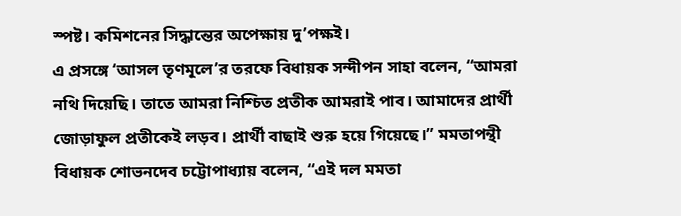স্পষ্ট। কমিশনের সিদ্ধান্তের অপেক্ষায় দু’পক্ষই।
এ প্রসঙ্গে ‘আসল তৃণমূলে’র তরফে বিধায়ক সন্দীপন সাহা বলেন, “আমরা নথি দিয়েছি। তাতে আমরা নিশ্চিত প্রতীক আমরাই পাব। আমাদের প্রার্থী জোড়াফুল প্রতীকেই লড়ব। প্রার্থী বাছাই শুরু হয়ে গিয়েছে।” মমতাপন্থী বিধায়ক শোভনদেব চট্টোপাধ্যায় বলেন, “এই দল মমতা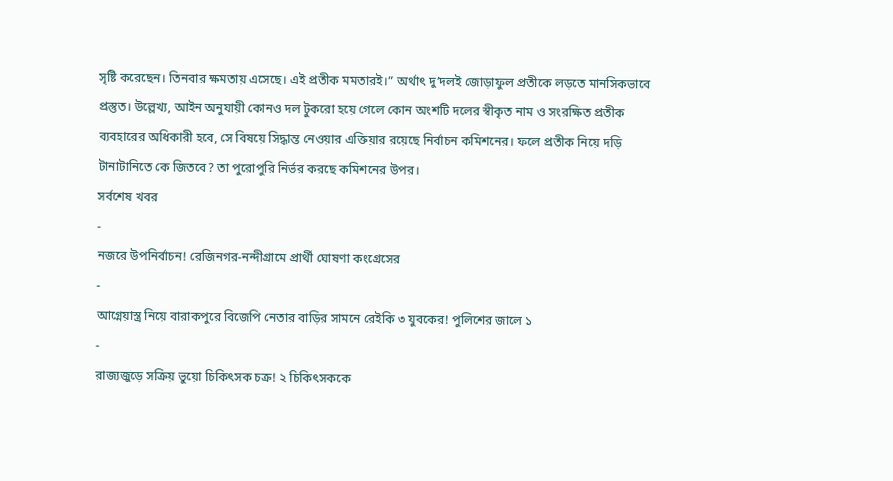সৃষ্টি করেছেন। তিনবার ক্ষমতায় এসেছে। এই প্রতীক মমতারই।” অর্থাৎ দু’দলই জোড়াফুল প্রতীকে লড়তে মানসিকভাবে প্রস্তুত। উল্লেখ্য, আইন অনুযায়ী কোনও দল টুকরো হয়ে গেলে কোন অংশটি দলের স্বীকৃত নাম ও সংরক্ষিত প্রতীক ব্যবহারের অধিকারী হবে, সে বিষয়ে সিদ্ধান্ত নেওয়ার এক্তিয়ার রয়েছে নির্বাচন কমিশনের। ফলে প্রতীক নিয়ে দড়ি টানাটানিতে কে জিতবে? তা পুরোপুরি নির্ভর করছে কমিশনের উপর।
সর্বশেষ খবর
-
নজরে উপনির্বাচন! রেজিনগর-নন্দীগ্রামে প্রার্থী ঘোষণা কংগ্রেসের
-
আগ্নেয়াস্ত্র নিয়ে বারাকপুরে বিজেপি নেতার বাড়ির সামনে রেইকি ৩ যুবকের! পুলিশের জালে ১
-
রাজ্যজুড়ে সক্রিয় ভুয়ো চিকিৎসক চক্র! ২ চিকিৎসককে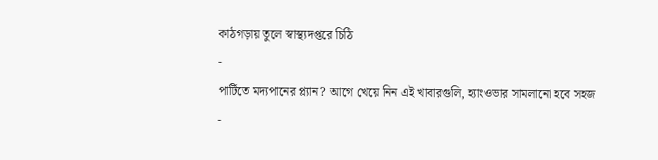কাঠগড়ায় তুলে স্বাস্থ্যদপ্তরে চিঠি
-
পার্টিতে মদ্যপানের প্ল্যান? আগে খেয়ে নিন এই খাবারগুলি, হ্যাংওভার সামলানো হবে সহজ
-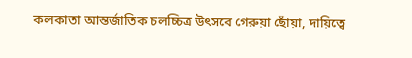কলকাতা আন্তর্জাতিক চলচ্চিত্র উৎসবে গেরুয়া ছোঁয়া, দায়িত্বে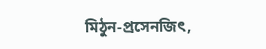মিঠুন-প্রসেনজিৎ,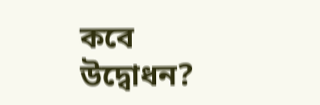কবে উদ্বোধন?